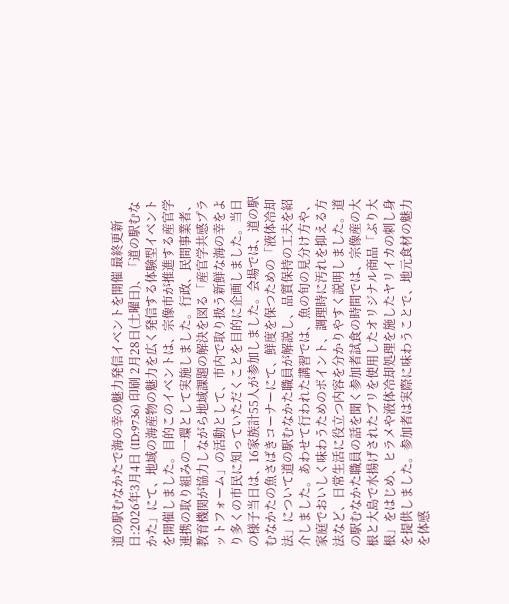道の駅むなかたで海の幸の魅力発信イベントを開催 最終更新日:2026年3月4日 (ID:9736) 印刷 2月28日(土曜日)、「道の駅むなかた」にて、地域の海産物の魅力を広く発信する体験型イベントを開催しました。目的このイベントは、宗像市が推進する産官学連携の取り組みの一環として実施しました。行政、民間事業者、教育機関が協力しながら地域課題の解決を図る「産官学共感プラットフォーム」の活動として、市内で取り扱う新鮮な海の幸をより多くの市民に知っていただくことを目的に企画しました。当日の様子当日は、16家族計55人が参加しました。会場では、道の駅むなかたの魚さばきコーナーにて、鮮度を保つための「液体冷却法」について道の駅むなかた職員が解説し、品質保持の工夫を紹介しました。あわせて行われた講習では、魚の旬の見分け方や、家庭でおいしく味わうためのポイント、調理時に汚れを抑える方法など、日常生活に役立つ内容を分かりやすく説明しました。道の駅むなかた職員の話を聞く参加者試食の時間では、宗像産の大根と大島で水揚げされたブリを使用したオリジナル商品「ぶり大根」をはじめ、ヒラメや液体冷却処理を施したヤリイカの刺し身を提供しました。参加者は実際に味わうことで、地元食材の魅力を体感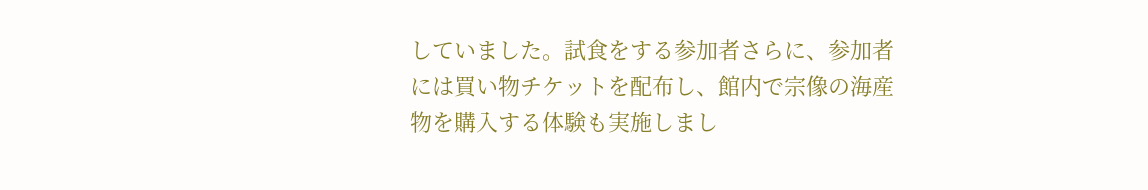していました。試食をする参加者さらに、参加者には買い物チケットを配布し、館内で宗像の海産物を購入する体験も実施しまし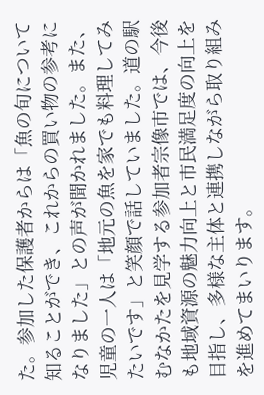た。参加した保護者からは「魚の旬について知ることができ、これからの買い物の参考になりました」との声が聞かれました。また、児童の一人は「地元の魚を家でも料理してみたいです」と笑顔で話していました。道の駅むなかたを見学する参加者宗像市では、今後も地域資源の魅力向上と市民満足度の向上を目指し、多様な主体と連携しながら取り組みを進めてまいります。